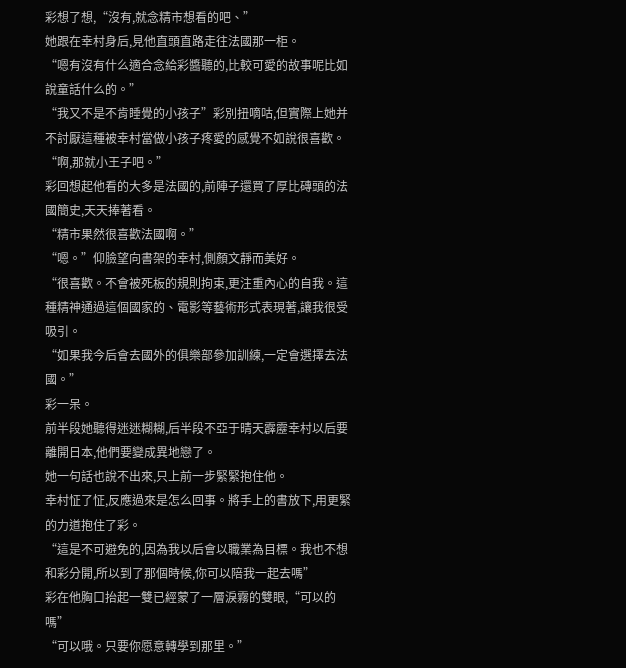彩想了想,“沒有,就念精市想看的吧、”
她跟在幸村身后,見他直頭直路走往法國那一柜。
“嗯有沒有什么適合念給彩醬聽的,比較可愛的故事呢比如說童話什么的。”
“我又不是不肯睡覺的小孩子”彩別扭嘀咕,但實際上她并不討厭這種被幸村當做小孩子疼愛的感覺不如說很喜歡。
“啊,那就小王子吧。”
彩回想起他看的大多是法國的,前陣子還買了厚比磚頭的法國簡史,天天捧著看。
“精市果然很喜歡法國啊。”
“嗯。”仰臉望向書架的幸村,側顏文靜而美好。
“很喜歡。不會被死板的規則拘束,更注重內心的自我。這種精神通過這個國家的、電影等藝術形式表現著,讓我很受吸引。
“如果我今后會去國外的俱樂部參加訓練,一定會選擇去法國。”
彩一呆。
前半段她聽得迷迷糊糊,后半段不亞于晴天霹靂幸村以后要離開日本,他們要變成異地戀了。
她一句話也說不出來,只上前一步緊緊抱住他。
幸村怔了怔,反應過來是怎么回事。將手上的書放下,用更緊的力道抱住了彩。
“這是不可避免的,因為我以后會以職業為目標。我也不想和彩分開,所以到了那個時候,你可以陪我一起去嗎”
彩在他胸口抬起一雙已經蒙了一層淚霧的雙眼,“可以的嗎”
“可以哦。只要你愿意轉學到那里。”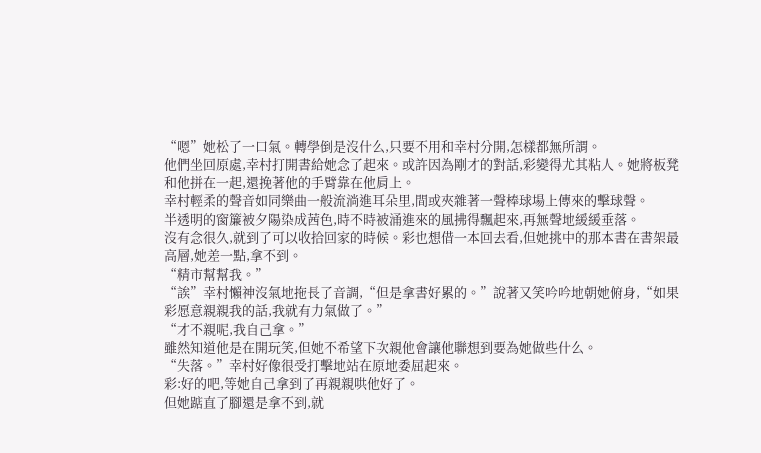“嗯”她松了一口氣。轉學倒是沒什么,只要不用和幸村分開,怎樣都無所謂。
他們坐回原處,幸村打開書給她念了起來。或許因為剛才的對話,彩變得尤其粘人。她將板凳和他拼在一起,還挽著他的手臂靠在他肩上。
幸村輕柔的聲音如同樂曲一般流淌進耳朵里,間或夾雜著一聲棒球場上傳來的擊球聲。
半透明的窗簾被夕陽染成茜色,時不時被涌進來的風拂得飄起來,再無聲地緩緩垂落。
沒有念很久,就到了可以收拾回家的時候。彩也想借一本回去看,但她挑中的那本書在書架最高層,她差一點,拿不到。
“精市幫幫我。”
“誒”幸村懶神沒氣地拖長了音調,“但是拿書好累的。”說著又笑吟吟地朝她俯身,“如果彩愿意親親我的話,我就有力氣做了。”
“才不親呢,我自己拿。”
雖然知道他是在開玩笑,但她不希望下次親他會讓他聯想到要為她做些什么。
“失落。”幸村好像很受打擊地站在原地委屈起來。
彩:好的吧,等她自己拿到了再親親哄他好了。
但她踮直了腳還是拿不到,就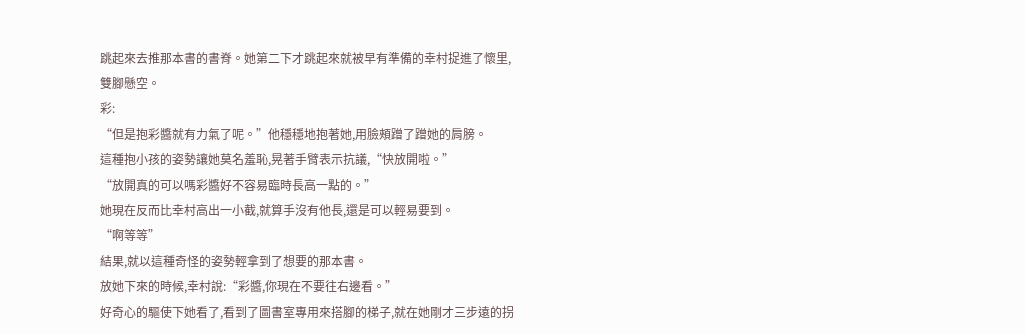跳起來去推那本書的書脊。她第二下才跳起來就被早有準備的幸村捉進了懷里,雙腳懸空。
彩:
“但是抱彩醬就有力氣了呢。”他穩穩地抱著她,用臉頰蹭了蹭她的肩膀。
這種抱小孩的姿勢讓她莫名羞恥,晃著手臂表示抗議,“快放開啦。”
“放開真的可以嗎彩醬好不容易臨時長高一點的。”
她現在反而比幸村高出一小截,就算手沒有他長,還是可以輕易要到。
“啊等等”
結果,就以這種奇怪的姿勢輕拿到了想要的那本書。
放她下來的時候,幸村說:“彩醬,你現在不要往右邊看。”
好奇心的驅使下她看了,看到了圖書室專用來搭腳的梯子,就在她剛才三步遠的拐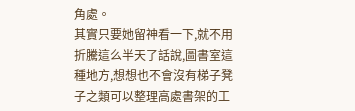角處。
其實只要她留神看一下,就不用折騰這么半天了話說,圖書室這種地方,想想也不會沒有梯子凳子之類可以整理高處書架的工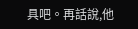具吧。再話說,他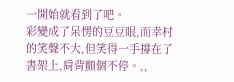一開始就看到了吧。
彩變成了呆愣的豆豆眼,而幸村的笑聲不大,但笑得一手撐在了書架上,肩背顫個不停。,,